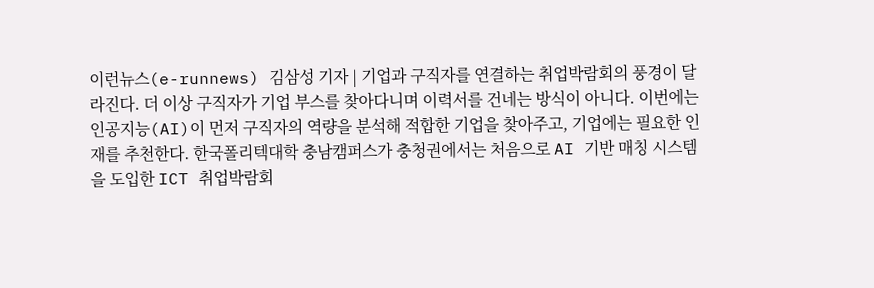이런뉴스(e-runnews) 김삼성 기자 | 기업과 구직자를 연결하는 취업박람회의 풍경이 달라진다. 더 이상 구직자가 기업 부스를 찾아다니며 이력서를 건네는 방식이 아니다. 이번에는 인공지능(AI)이 먼저 구직자의 역량을 분석해 적합한 기업을 찾아주고, 기업에는 필요한 인재를 추천한다. 한국폴리텍대학 충남캠퍼스가 충청권에서는 처음으로 AI 기반 매칭 시스템을 도입한 ICT 취업박람회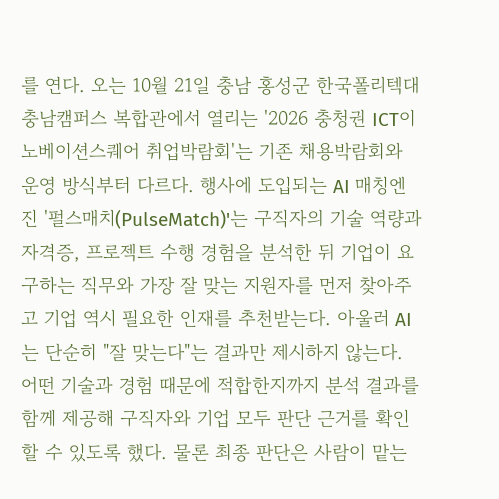를 연다. 오는 10월 21일 충남 홍성군 한국폴리텍대 충남캠퍼스 복합관에서 열리는 '2026 충청권 ICT이노베이션스퀘어 취업박람회'는 기존 채용박람회와 운영 방식부터 다르다. 행사에 도입되는 AI 매칭엔진 '펄스매치(PulseMatch)'는 구직자의 기술 역량과 자격증, 프로젝트 수행 경험을 분석한 뒤 기업이 요구하는 직무와 가장 잘 맞는 지원자를 먼저 찾아주고 기업 역시 필요한 인재를 추천받는다. 아울러 AI는 단순히 "잘 맞는다"는 결과만 제시하지 않는다. 어떤 기술과 경험 때문에 적합한지까지 분석 결과를 함께 제공해 구직자와 기업 모두 판단 근거를 확인할 수 있도록 했다. 물론 최종 판단은 사람이 맡는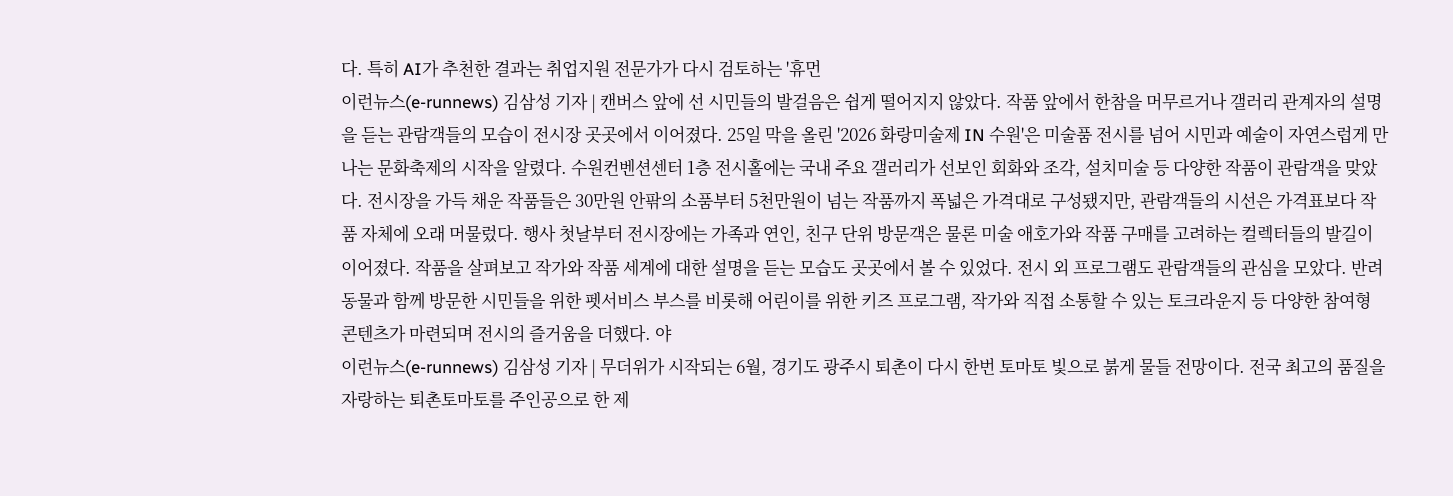다. 특히 AI가 추천한 결과는 취업지원 전문가가 다시 검토하는 '휴먼
이런뉴스(e-runnews) 김삼성 기자 | 캔버스 앞에 선 시민들의 발걸음은 쉽게 떨어지지 않았다. 작품 앞에서 한참을 머무르거나 갤러리 관계자의 설명을 듣는 관람객들의 모습이 전시장 곳곳에서 이어졌다. 25일 막을 올린 '2026 화랑미술제 IN 수원'은 미술품 전시를 넘어 시민과 예술이 자연스럽게 만나는 문화축제의 시작을 알렸다. 수원컨벤션센터 1층 전시홀에는 국내 주요 갤러리가 선보인 회화와 조각, 설치미술 등 다양한 작품이 관람객을 맞았다. 전시장을 가득 채운 작품들은 30만원 안팎의 소품부터 5천만원이 넘는 작품까지 폭넓은 가격대로 구성됐지만, 관람객들의 시선은 가격표보다 작품 자체에 오래 머물렀다. 행사 첫날부터 전시장에는 가족과 연인, 친구 단위 방문객은 물론 미술 애호가와 작품 구매를 고려하는 컬렉터들의 발길이 이어졌다. 작품을 살펴보고 작가와 작품 세계에 대한 설명을 듣는 모습도 곳곳에서 볼 수 있었다. 전시 외 프로그램도 관람객들의 관심을 모았다. 반려동물과 함께 방문한 시민들을 위한 펫서비스 부스를 비롯해 어린이를 위한 키즈 프로그램, 작가와 직접 소통할 수 있는 토크라운지 등 다양한 참여형 콘텐츠가 마련되며 전시의 즐거움을 더했다. 야
이런뉴스(e-runnews) 김삼성 기자 | 무더위가 시작되는 6월, 경기도 광주시 퇴촌이 다시 한번 토마토 빛으로 붉게 물들 전망이다. 전국 최고의 품질을 자랑하는 퇴촌토마토를 주인공으로 한 제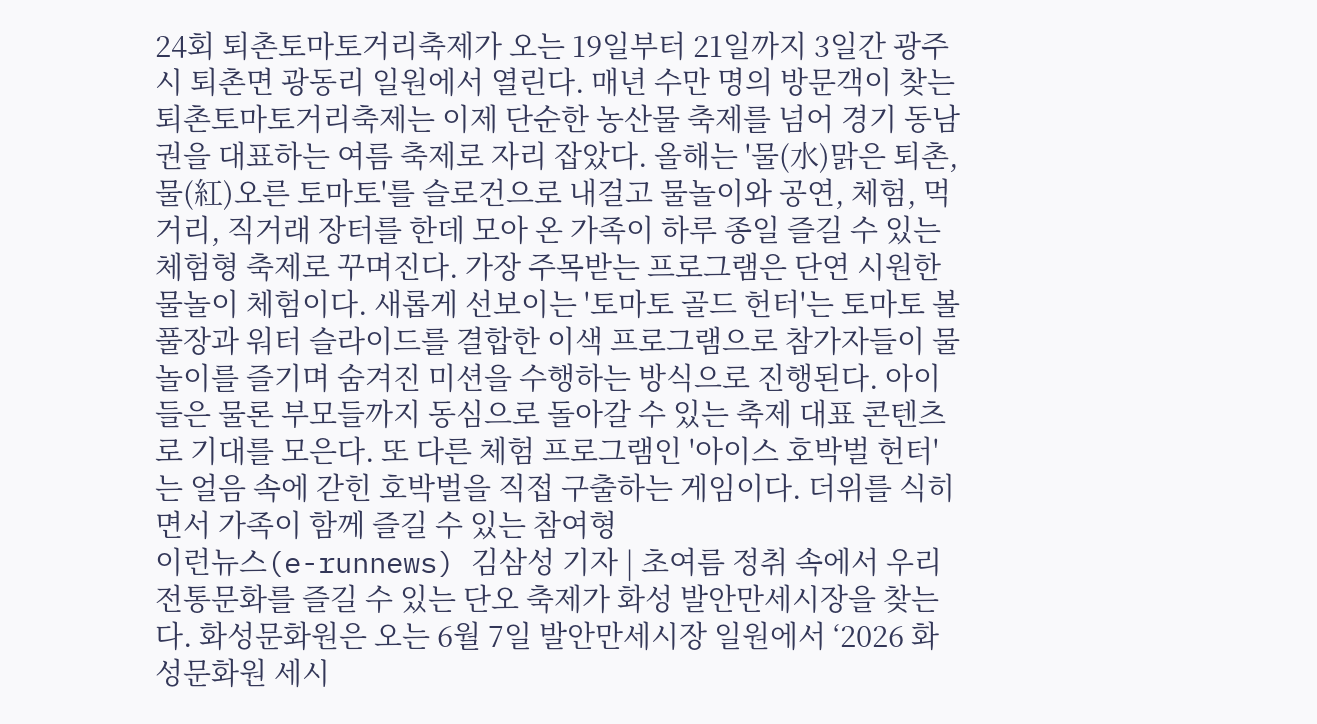24회 퇴촌토마토거리축제가 오는 19일부터 21일까지 3일간 광주시 퇴촌면 광동리 일원에서 열린다. 매년 수만 명의 방문객이 찾는 퇴촌토마토거리축제는 이제 단순한 농산물 축제를 넘어 경기 동남권을 대표하는 여름 축제로 자리 잡았다. 올해는 '물(水)맑은 퇴촌, 물(紅)오른 토마토'를 슬로건으로 내걸고 물놀이와 공연, 체험, 먹거리, 직거래 장터를 한데 모아 온 가족이 하루 종일 즐길 수 있는 체험형 축제로 꾸며진다. 가장 주목받는 프로그램은 단연 시원한 물놀이 체험이다. 새롭게 선보이는 '토마토 골드 헌터'는 토마토 볼풀장과 워터 슬라이드를 결합한 이색 프로그램으로 참가자들이 물놀이를 즐기며 숨겨진 미션을 수행하는 방식으로 진행된다. 아이들은 물론 부모들까지 동심으로 돌아갈 수 있는 축제 대표 콘텐츠로 기대를 모은다. 또 다른 체험 프로그램인 '아이스 호박벌 헌터'는 얼음 속에 갇힌 호박벌을 직접 구출하는 게임이다. 더위를 식히면서 가족이 함께 즐길 수 있는 참여형
이런뉴스(e-runnews) 김삼성 기자 | 초여름 정취 속에서 우리 전통문화를 즐길 수 있는 단오 축제가 화성 발안만세시장을 찾는다. 화성문화원은 오는 6월 7일 발안만세시장 일원에서 ‘2026 화성문화원 세시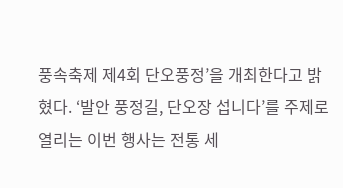풍속축제 제4회 단오풍정’을 개최한다고 밝혔다. ‘발안 풍정길, 단오장 섭니다’를 주제로 열리는 이번 행사는 전통 세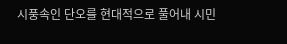시풍속인 단오를 현대적으로 풀어내 시민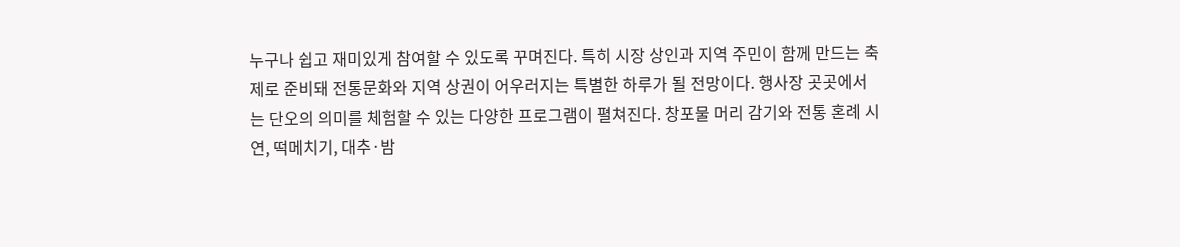누구나 쉽고 재미있게 참여할 수 있도록 꾸며진다. 특히 시장 상인과 지역 주민이 함께 만드는 축제로 준비돼 전통문화와 지역 상권이 어우러지는 특별한 하루가 될 전망이다. 행사장 곳곳에서는 단오의 의미를 체험할 수 있는 다양한 프로그램이 펼쳐진다. 창포물 머리 감기와 전통 혼례 시연, 떡메치기, 대추·밤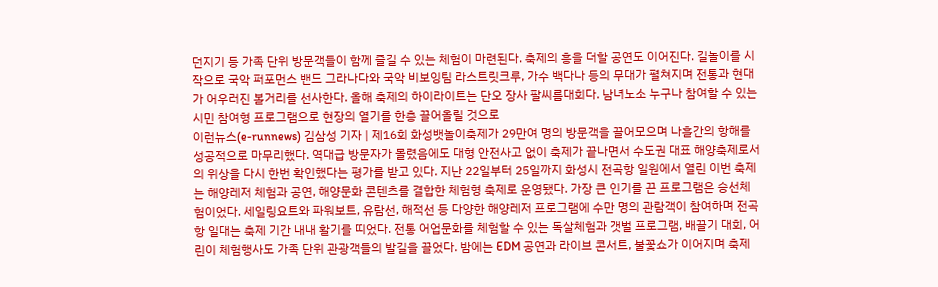던지기 등 가족 단위 방문객들이 함께 즐길 수 있는 체험이 마련된다. 축제의 흥을 더할 공연도 이어진다. 길놀이를 시작으로 국악 퍼포먼스 밴드 그라나다와 국악 비보잉팀 라스트릿크루, 가수 백다나 등의 무대가 펼쳐지며 전통과 현대가 어우러진 볼거리를 선사한다. 올해 축제의 하이라이트는 단오 장사 팔씨름대회다. 남녀노소 누구나 참여할 수 있는 시민 참여형 프로그램으로 현장의 열기를 한층 끌어올릴 것으로
이런뉴스(e-runnews) 김삼성 기자 | 제16회 화성뱃놀이축제가 29만여 명의 방문객을 끌어모으며 나흘간의 항해를 성공적으로 마무리했다. 역대급 방문자가 몰렸음에도 대형 안전사고 없이 축제가 끝나면서 수도권 대표 해양축제로서의 위상을 다시 한번 확인했다는 평가를 받고 있다. 지난 22일부터 25일까지 화성시 전곡항 일원에서 열린 이번 축제는 해양레저 체험과 공연, 해양문화 콘텐츠를 결합한 체험형 축제로 운영됐다. 가장 큰 인기를 끈 프로그램은 승선체험이었다. 세일링요트와 파워보트, 유람선, 해적선 등 다양한 해양레저 프로그램에 수만 명의 관람객이 참여하며 전곡항 일대는 축제 기간 내내 활기를 띠었다. 전통 어업문화를 체험할 수 있는 독살체험과 갯벌 프로그램, 배끌기 대회, 어린이 체험행사도 가족 단위 관광객들의 발길을 끌었다. 밤에는 EDM 공연과 라이브 콘서트, 불꽃쇼가 이어지며 축제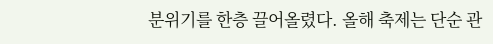분위기를 한층 끌어올렸다. 올해 축제는 단순 관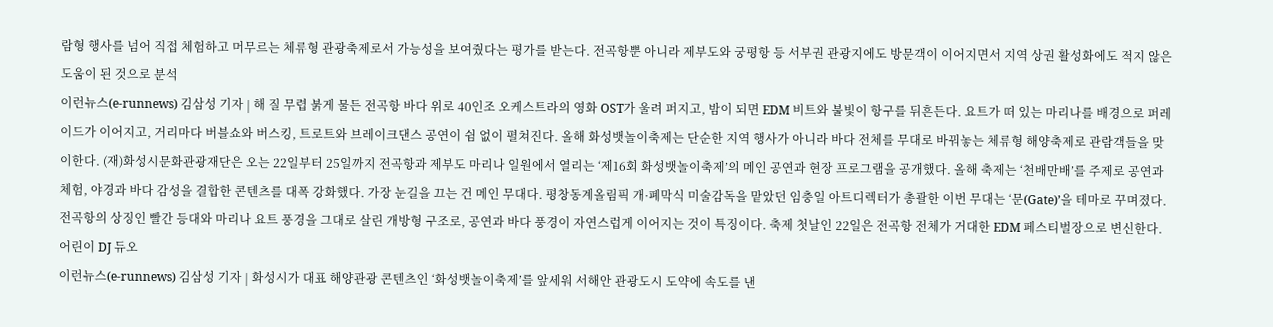람형 행사를 넘어 직접 체험하고 머무르는 체류형 관광축제로서 가능성을 보여줬다는 평가를 받는다. 전곡항뿐 아니라 제부도와 궁평항 등 서부권 관광지에도 방문객이 이어지면서 지역 상권 활성화에도 적지 않은 도움이 된 것으로 분석
이런뉴스(e-runnews) 김삼성 기자 | 해 질 무렵 붉게 물든 전곡항 바다 위로 40인조 오케스트라의 영화 OST가 울려 퍼지고, 밤이 되면 EDM 비트와 불빛이 항구를 뒤흔든다. 요트가 떠 있는 마리나를 배경으로 퍼레이드가 이어지고, 거리마다 버블쇼와 버스킹, 트로트와 브레이크댄스 공연이 쉼 없이 펼쳐진다. 올해 화성뱃놀이축제는 단순한 지역 행사가 아니라 바다 전체를 무대로 바꿔놓는 체류형 해양축제로 관람객들을 맞이한다. (재)화성시문화관광재단은 오는 22일부터 25일까지 전곡항과 제부도 마리나 일원에서 열리는 ‘제16회 화성뱃놀이축제’의 메인 공연과 현장 프로그램을 공개했다. 올해 축제는 ‘천배만배’를 주제로 공연과 체험, 야경과 바다 감성을 결합한 콘텐츠를 대폭 강화했다. 가장 눈길을 끄는 건 메인 무대다. 평창동계올림픽 개·폐막식 미술감독을 맡았던 임충일 아트디렉터가 총괄한 이번 무대는 ‘문(Gate)’을 테마로 꾸며졌다. 전곡항의 상징인 빨간 등대와 마리나 요트 풍경을 그대로 살린 개방형 구조로, 공연과 바다 풍경이 자연스럽게 이어지는 것이 특징이다. 축제 첫날인 22일은 전곡항 전체가 거대한 EDM 페스티벌장으로 변신한다. 어린이 DJ 듀오
이런뉴스(e-runnews) 김삼성 기자 | 화성시가 대표 해양관광 콘텐츠인 ‘화성뱃놀이축제’를 앞세워 서해안 관광도시 도약에 속도를 낸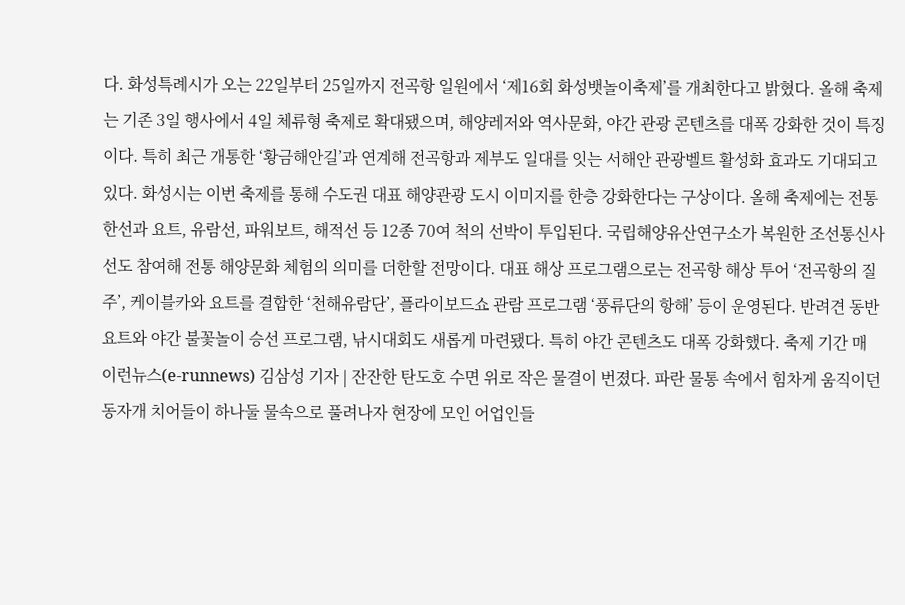다. 화성특례시가 오는 22일부터 25일까지 전곡항 일원에서 ‘제16회 화성뱃놀이축제’를 개최한다고 밝혔다. 올해 축제는 기존 3일 행사에서 4일 체류형 축제로 확대됐으며, 해양레저와 역사문화, 야간 관광 콘텐츠를 대폭 강화한 것이 특징이다. 특히 최근 개통한 ‘황금해안길’과 연계해 전곡항과 제부도 일대를 잇는 서해안 관광벨트 활성화 효과도 기대되고 있다. 화성시는 이번 축제를 통해 수도권 대표 해양관광 도시 이미지를 한층 강화한다는 구상이다. 올해 축제에는 전통 한선과 요트, 유람선, 파워보트, 해적선 등 12종 70여 척의 선박이 투입된다. 국립해양유산연구소가 복원한 조선통신사선도 참여해 전통 해양문화 체험의 의미를 더한할 전망이다. 대표 해상 프로그램으로는 전곡항 해상 투어 ‘전곡항의 질주’, 케이블카와 요트를 결합한 ‘천해유람단’, 플라이보드쇼 관람 프로그램 ‘풍류단의 항해’ 등이 운영된다. 반려견 동반 요트와 야간 불꽃놀이 승선 프로그램, 낚시대회도 새롭게 마련됐다. 특히 야간 콘텐츠도 대폭 강화했다. 축제 기간 매
이런뉴스(e-runnews) 김삼성 기자 | 잔잔한 탄도호 수면 위로 작은 물결이 번졌다. 파란 물통 속에서 힘차게 움직이던 동자개 치어들이 하나둘 물속으로 풀려나자 현장에 모인 어업인들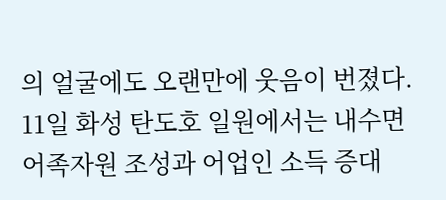의 얼굴에도 오랜만에 웃음이 번졌다. 11일 화성 탄도호 일원에서는 내수면 어족자원 조성과 어업인 소득 증대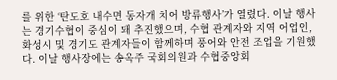를 위한 ‘탄도호 내수면 동자개 치어 방류행사’가 열렸다. 이날 행사는 경기수협이 중심이 돼 추진했으며, 수협 관계자와 지역 어업인, 화성시 및 경기도 관계자들이 함께하며 풍어와 안전 조업을 기원했다. 이날 행사장에는 송옥주 국회의원과 수협중앙회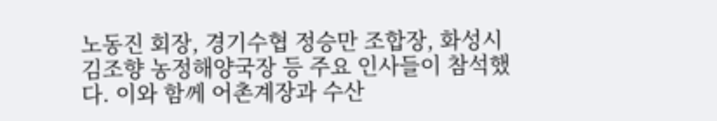노동진 회장, 경기수협 정승만 조합장, 화성시 김조향 농정해양국장 등 주요 인사들이 참석했다. 이와 함께 어촌계장과 수산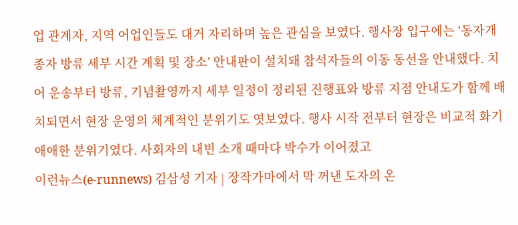업 관계자, 지역 어업인들도 대거 자리하며 높은 관심을 보였다. 행사장 입구에는 ‘동자개 종자 방류 세부 시간 계획 및 장소’ 안내판이 설치돼 참석자들의 이동 동선을 안내했다. 치어 운송부터 방류, 기념촬영까지 세부 일정이 정리된 진행표와 방류 지점 안내도가 함께 배치되면서 현장 운영의 체계적인 분위기도 엿보였다. 행사 시작 전부터 현장은 비교적 화기애애한 분위기였다. 사회자의 내빈 소개 때마다 박수가 이어졌고
이런뉴스(e-runnews) 김삼성 기자 | 장작가마에서 막 꺼낸 도자의 온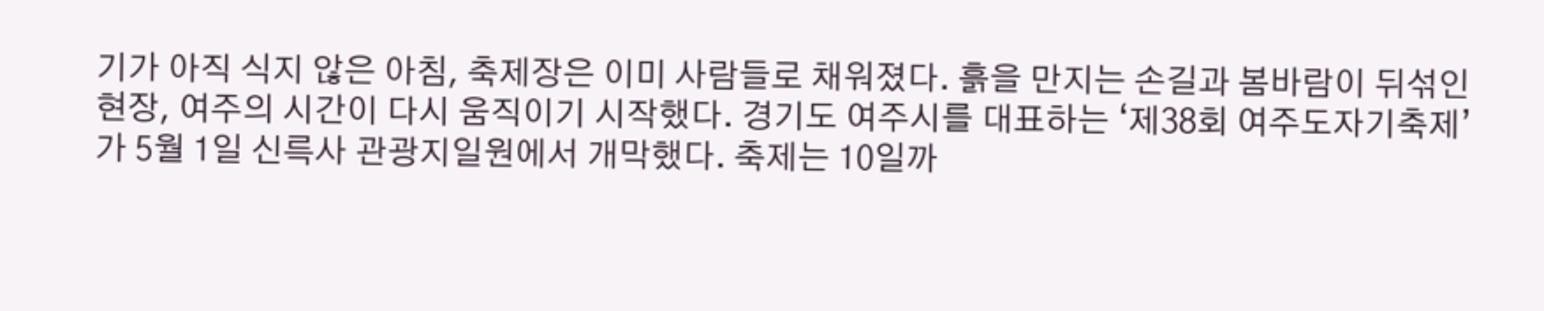기가 아직 식지 않은 아침, 축제장은 이미 사람들로 채워졌다. 흙을 만지는 손길과 봄바람이 뒤섞인 현장, 여주의 시간이 다시 움직이기 시작했다. 경기도 여주시를 대표하는 ‘제38회 여주도자기축제’가 5월 1일 신륵사 관광지일원에서 개막했다. 축제는 10일까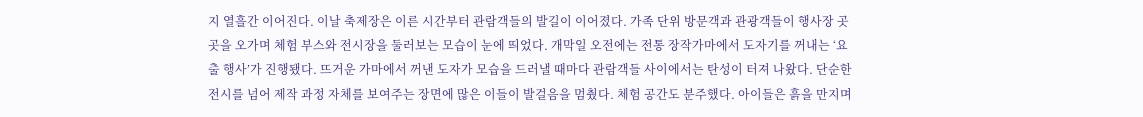지 열흘간 이어진다. 이날 축제장은 이른 시간부터 관람객들의 발길이 이어졌다. 가족 단위 방문객과 관광객들이 행사장 곳곳을 오가며 체험 부스와 전시장을 둘러보는 모습이 눈에 띄었다. 개막일 오전에는 전통 장작가마에서 도자기를 꺼내는 ‘요출 행사’가 진행됐다. 뜨거운 가마에서 꺼낸 도자가 모습을 드러낼 때마다 관람객들 사이에서는 탄성이 터져 나왔다. 단순한 전시를 넘어 제작 과정 자체를 보여주는 장면에 많은 이들이 발걸음을 멈췄다. 체험 공간도 분주했다. 아이들은 흙을 만지며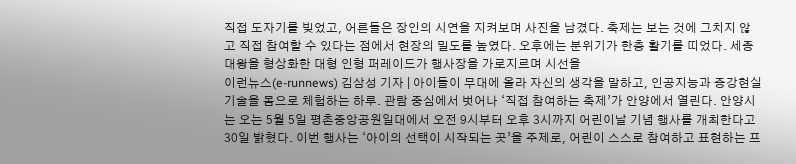직접 도자기를 빚었고, 어른들은 장인의 시연을 지켜보며 사진을 남겼다. 축제는 보는 것에 그치지 않고 직접 참여할 수 있다는 점에서 현장의 밀도를 높였다. 오후에는 분위기가 한층 활기를 띠었다. 세종대왕을 형상화한 대형 인형 퍼레이드가 행사장을 가로지르며 시선을
이런뉴스(e-runnews) 김삼성 기자 | 아이들이 무대에 올라 자신의 생각을 말하고, 인공지능과 증강현실 기술을 몸으로 체험하는 하루. 관람 중심에서 벗어나 ‘직접 참여하는 축제’가 안양에서 열린다. 안양시는 오는 5월 5일 평촌중앙공원일대에서 오전 9시부터 오후 3시까지 어린이날 기념 행사를 개최한다고 30일 밝혔다. 이번 행사는 ‘아이의 선택이 시작되는 곳’을 주제로, 어린이 스스로 참여하고 표현하는 프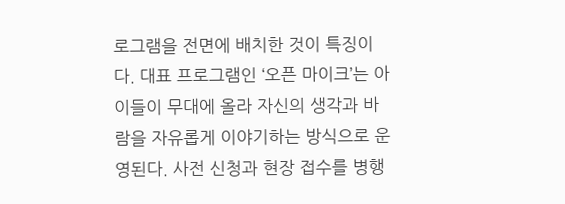로그램을 전면에 배치한 것이 특징이다. 대표 프로그램인 ‘오픈 마이크’는 아이들이 무대에 올라 자신의 생각과 바람을 자유롭게 이야기하는 방식으로 운영된다. 사전 신청과 현장 접수를 병행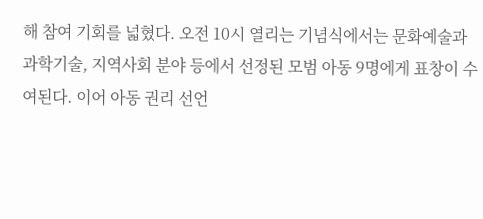해 참여 기회를 넓혔다. 오전 10시 열리는 기념식에서는 문화예술과 과학기술, 지역사회 분야 등에서 선정된 모범 아동 9명에게 표창이 수여된다. 이어 아동 권리 선언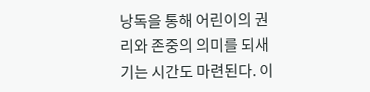낭독을 통해 어린이의 권리와 존중의 의미를 되새기는 시간도 마련된다. 이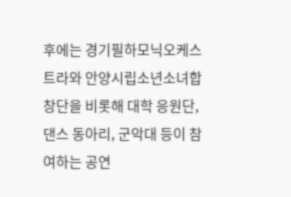후에는 경기필하모닉오케스트라와 안양시립소년소녀합창단을 비롯해 대학 응원단, 댄스 동아리, 군악대 등이 참여하는 공연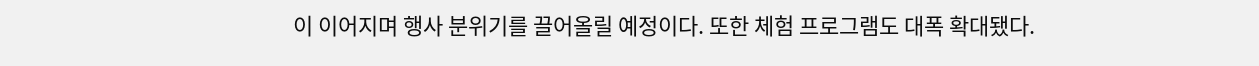이 이어지며 행사 분위기를 끌어올릴 예정이다. 또한 체험 프로그램도 대폭 확대됐다.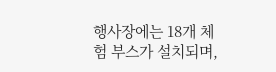행사장에는 18개 체험 부스가 설치되며,